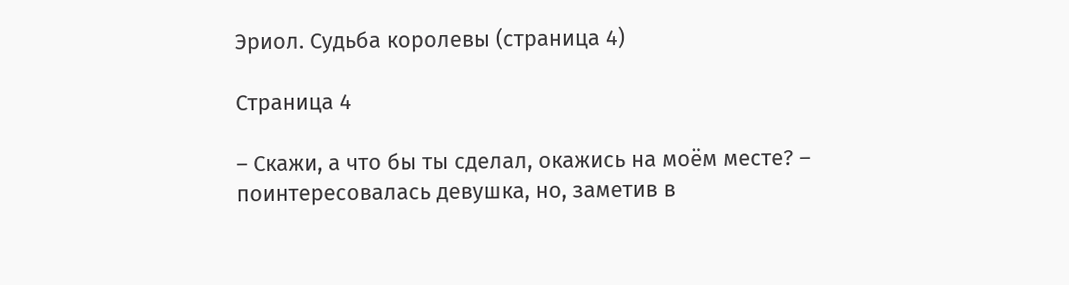Эриол. Судьба королевы (страница 4)

Страница 4

– Скажи, а что бы ты сделал, окажись на моём месте? – поинтересовалась девушка, но, заметив в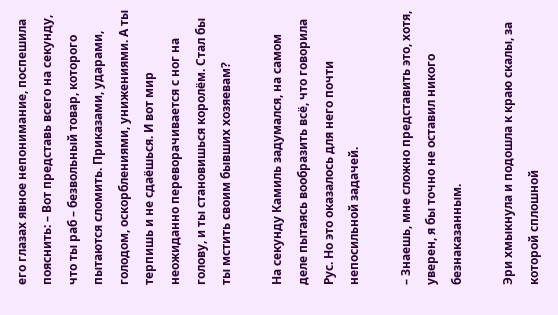его глазах явное непонимание, поспешила пояснить: – Вот представь всего на секунду, что ты раб – безвольный товар, которого пытаются сломить. Приказами, ударами, голодом, оскорблениями, унижениями. А ты терпишь и не сдаёшься. И вот мир неожиданно переворачивается с ног на голову, и ты становишься королём. Стал бы ты мстить своим бывших хозяевам?

На секунду Камиль задумался, на самом деле пытаясь вообразить всё, что говорила Рус. Но это оказалось для него почти непосильной задачей.

– Знаешь, мне сложно представить это, хотя, уверен, я бы точно не оставил никого безнаказанным.

Эри хмыкнула и подошла к краю скалы, за которой сплошной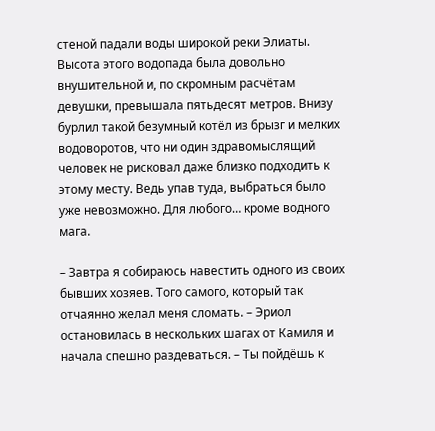стеной падали воды широкой реки Элиаты. Высота этого водопада была довольно внушительной и, по скромным расчётам девушки, превышала пятьдесят метров. Внизу бурлил такой безумный котёл из брызг и мелких водоворотов, что ни один здравомыслящий человек не рисковал даже близко подходить к этому месту. Ведь упав туда, выбраться было уже невозможно. Для любого… кроме водного мага.

– Завтра я собираюсь навестить одного из своих бывших хозяев. Того самого, который так отчаянно желал меня сломать. – Эриол остановилась в нескольких шагах от Камиля и начала спешно раздеваться. – Ты пойдёшь к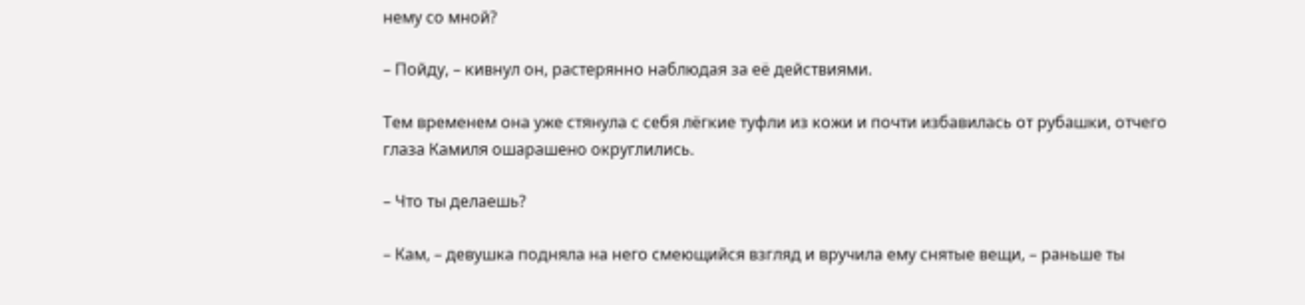нему со мной?

– Пойду, – кивнул он, растерянно наблюдая за её действиями.

Тем временем она уже стянула с себя лёгкие туфли из кожи и почти избавилась от рубашки, отчего глаза Камиля ошарашено округлились.

– Что ты делаешь?

– Кам, – девушка подняла на него смеющийся взгляд и вручила ему снятые вещи, – раньше ты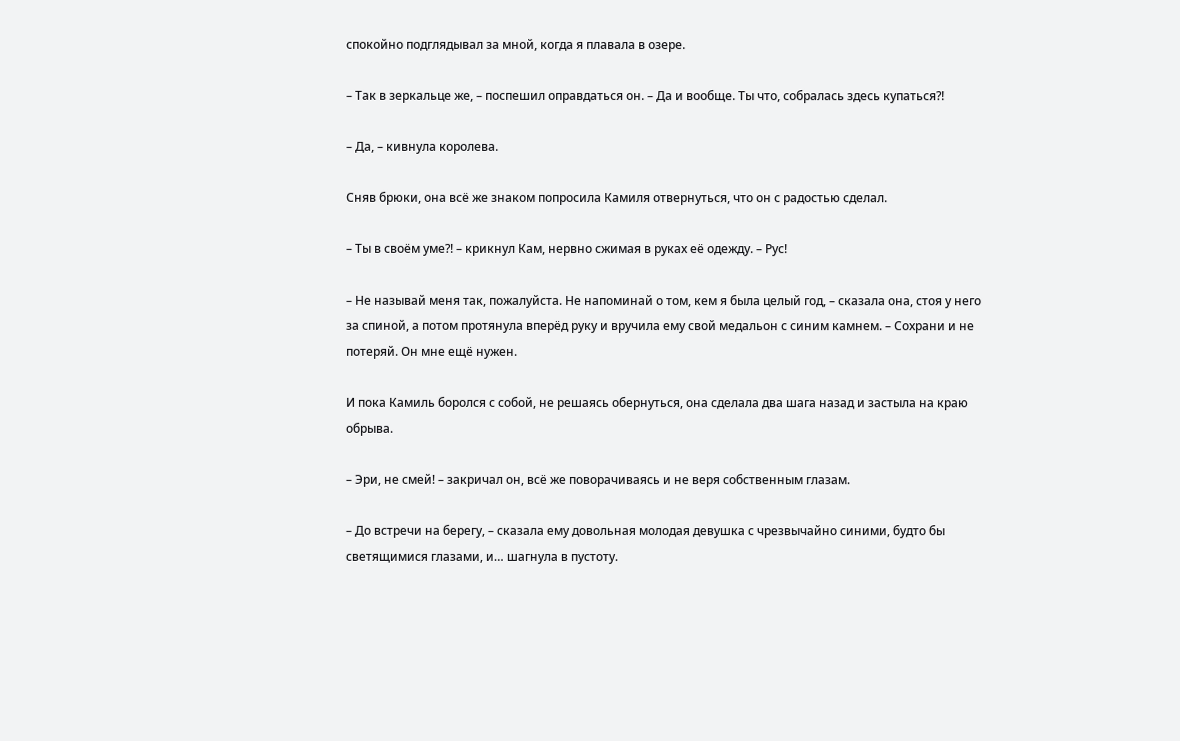спокойно подглядывал за мной, когда я плавала в озере.

– Так в зеркальце же, – поспешил оправдаться он. – Да и вообще. Ты что, собралась здесь купаться?!

– Да, – кивнула королева.

Сняв брюки, она всё же знаком попросила Камиля отвернуться, что он с радостью сделал.

– Ты в своём уме?! – крикнул Кам, нервно сжимая в руках её одежду. – Рус!

– Не называй меня так, пожалуйста. Не напоминай о том, кем я была целый год, – сказала она, стоя у него за спиной, а потом протянула вперёд руку и вручила ему свой медальон с синим камнем. – Сохрани и не потеряй. Он мне ещё нужен.

И пока Камиль боролся с собой, не решаясь обернуться, она сделала два шага назад и застыла на краю обрыва.

– Эри, не смей! – закричал он, всё же поворачиваясь и не веря собственным глазам.

– До встречи на берегу, – сказала ему довольная молодая девушка с чрезвычайно синими, будто бы светящимися глазами, и… шагнула в пустоту.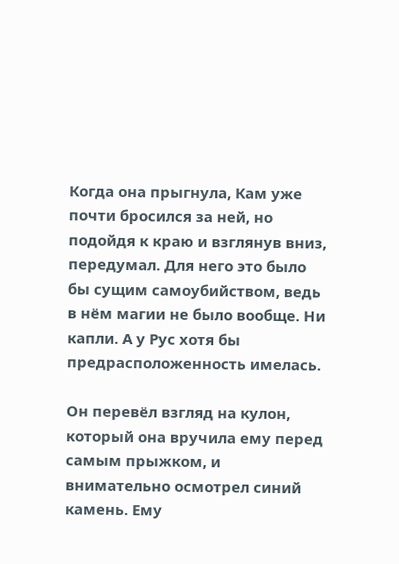Когда она прыгнула, Кам уже почти бросился за ней, но подойдя к краю и взглянув вниз, передумал. Для него это было бы сущим самоубийством, ведь в нём магии не было вообще. Ни капли. А у Рус хотя бы предрасположенность имелась.

Он перевёл взгляд на кулон, который она вручила ему перед самым прыжком, и внимательно осмотрел синий камень. Ему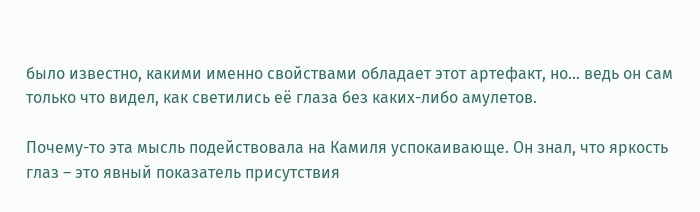было известно, какими именно свойствами обладает этот артефакт, но… ведь он сам только что видел, как светились её глаза без каких-либо амулетов.

Почему-то эта мысль подействовала на Камиля успокаивающе. Он знал, что яркость глаз – это явный показатель присутствия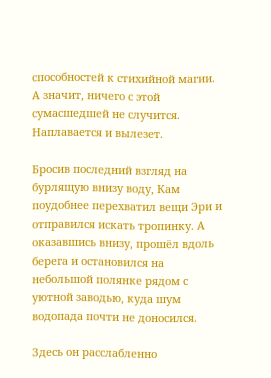способностей к стихийной магии. А значит, ничего с этой сумасшедшей не случится. Наплавается и вылезет.

Бросив последний взгляд на бурлящую внизу воду, Кам поудобнее перехватил вещи Эри и отправился искать тропинку. А оказавшись внизу, прошёл вдоль берега и остановился на небольшой полянке рядом с уютной заводью, куда шум водопада почти не доносился.

Здесь он расслабленно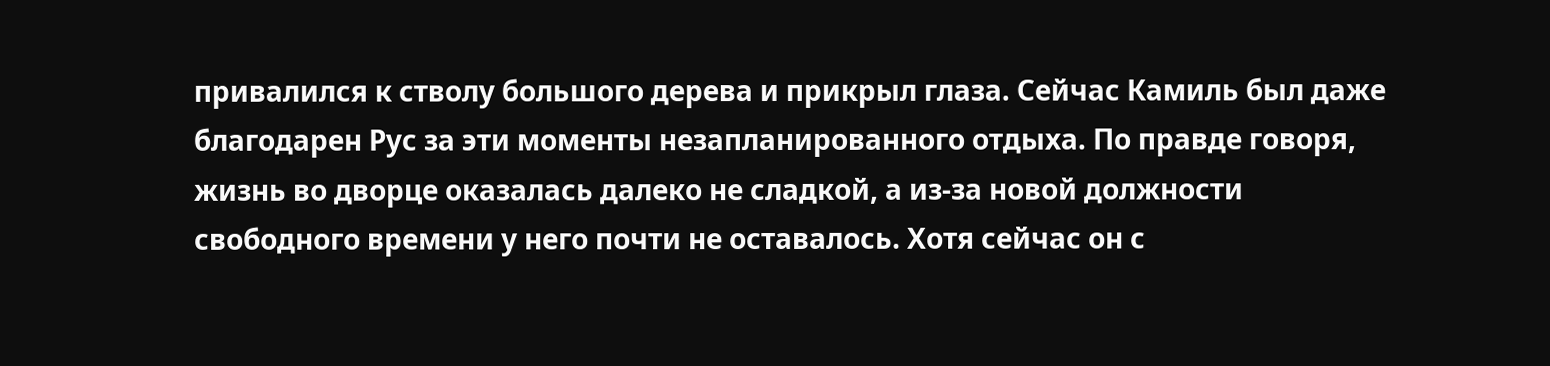привалился к стволу большого дерева и прикрыл глаза. Сейчас Камиль был даже благодарен Рус за эти моменты незапланированного отдыха. По правде говоря, жизнь во дворце оказалась далеко не сладкой, а из-за новой должности свободного времени у него почти не оставалось. Хотя сейчас он с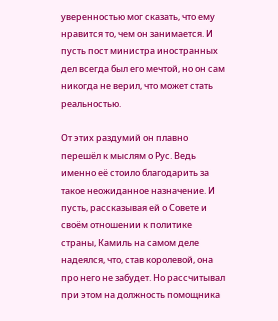уверенностью мог сказать, что ему нравится то, чем он занимается. И пусть пост министра иностранных дел всегда был его мечтой, но он сам никогда не верил, что может стать реальностью.

От этих раздумий он плавно перешёл к мыслям о Рус. Ведь именно её стоило благодарить за такое неожиданное назначение. И пусть, рассказывая ей о Совете и своём отношении к политике страны, Камиль на самом деле надеялся, что, став королевой, она про него не забудет. Но рассчитывал при этом на должность помощника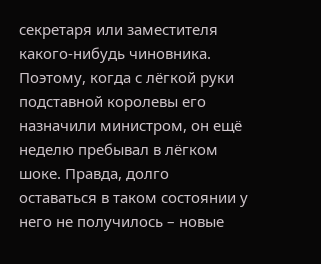секретаря или заместителя какого-нибудь чиновника. Поэтому, когда с лёгкой руки подставной королевы его назначили министром, он ещё неделю пребывал в лёгком шоке. Правда, долго оставаться в таком состоянии у него не получилось – новые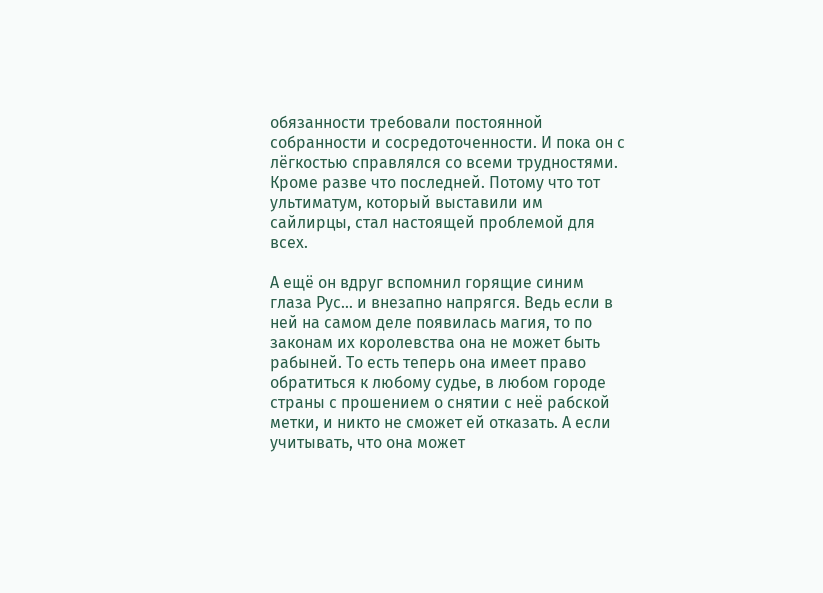обязанности требовали постоянной собранности и сосредоточенности. И пока он с лёгкостью справлялся со всеми трудностями. Кроме разве что последней. Потому что тот ультиматум, который выставили им сайлирцы, стал настоящей проблемой для всех.

А ещё он вдруг вспомнил горящие синим глаза Рус… и внезапно напрягся. Ведь если в ней на самом деле появилась магия, то по законам их королевства она не может быть рабыней. То есть теперь она имеет право обратиться к любому судье, в любом городе страны с прошением о снятии с неё рабской метки, и никто не сможет ей отказать. А если учитывать, что она может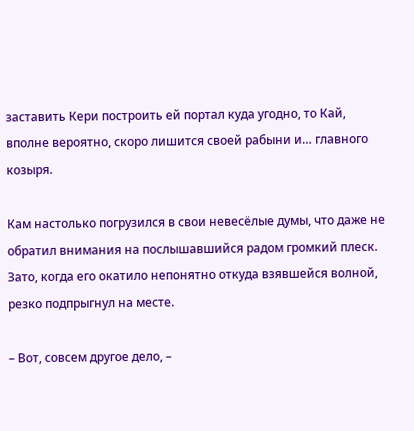заставить Кери построить ей портал куда угодно, то Кай, вполне вероятно, скоро лишится своей рабыни и… главного козыря.

Кам настолько погрузился в свои невесёлые думы, что даже не обратил внимания на послышавшийся радом громкий плеск. Зато, когда его окатило непонятно откуда взявшейся волной, резко подпрыгнул на месте.

– Вот, совсем другое дело, –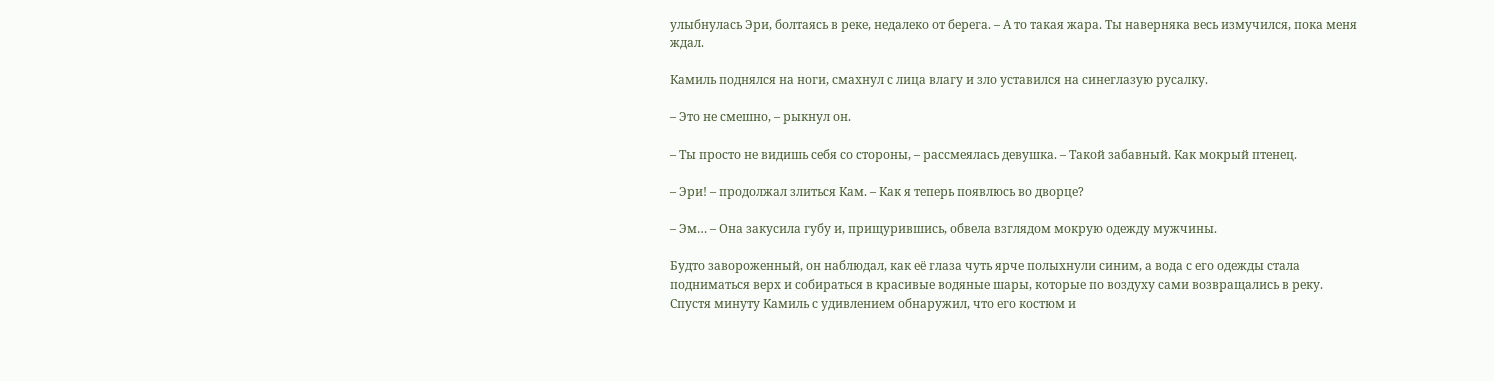улыбнулась Эри, болтаясь в реке, недалеко от берега. – А то такая жара. Ты наверняка весь измучился, пока меня ждал.

Камиль поднялся на ноги, смахнул с лица влагу и зло уставился на синеглазую русалку.

– Это не смешно, – рыкнул он.

– Ты просто не видишь себя со стороны, – рассмеялась девушка. – Такой забавный. Как мокрый птенец.

– Эри! – продолжал злиться Кам. – Как я теперь появлюсь во дворце?

– Эм… – Она закусила губу и, прищурившись, обвела взглядом мокрую одежду мужчины.

Будто завороженный, он наблюдал, как её глаза чуть ярче полыхнули синим, а вода с его одежды стала подниматься верх и собираться в красивые водяные шары, которые по воздуху сами возвращались в реку. Спустя минуту Камиль с удивлением обнаружил, что его костюм и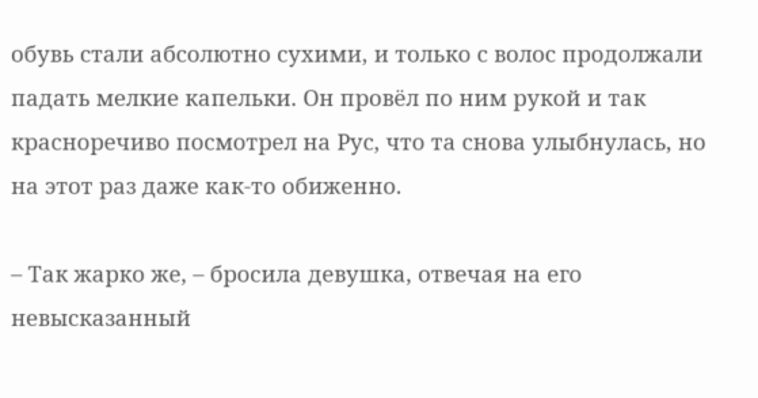обувь стали абсолютно сухими, и только с волос продолжали падать мелкие капельки. Он провёл по ним рукой и так красноречиво посмотрел на Рус, что та снова улыбнулась, но на этот раз даже как-то обиженно.

– Так жарко же, – бросила девушка, отвечая на его невысказанный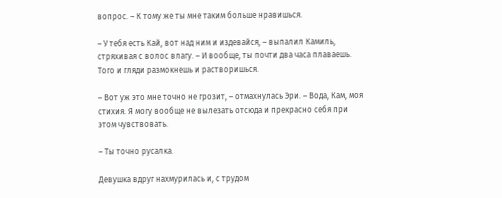вопрос. – К тому же ты мне таким больше нравишься.

– У тебя есть Кай, вот над ним и издевайся, – выпалил Камиль, стряхивая с волос влагу. – И вообще, ты почти два часа плаваешь. Того и гляди размокнешь и растворишься.

– Вот уж это мне точно не грозит, – отмахнулась Эри. – Вода, Кам, моя стихия. Я могу вообще не вылезать отсюда и прекрасно себя при этом чувствовать.

– Ты точно русалка.

Девушка вдруг нахмурилась и, с трудом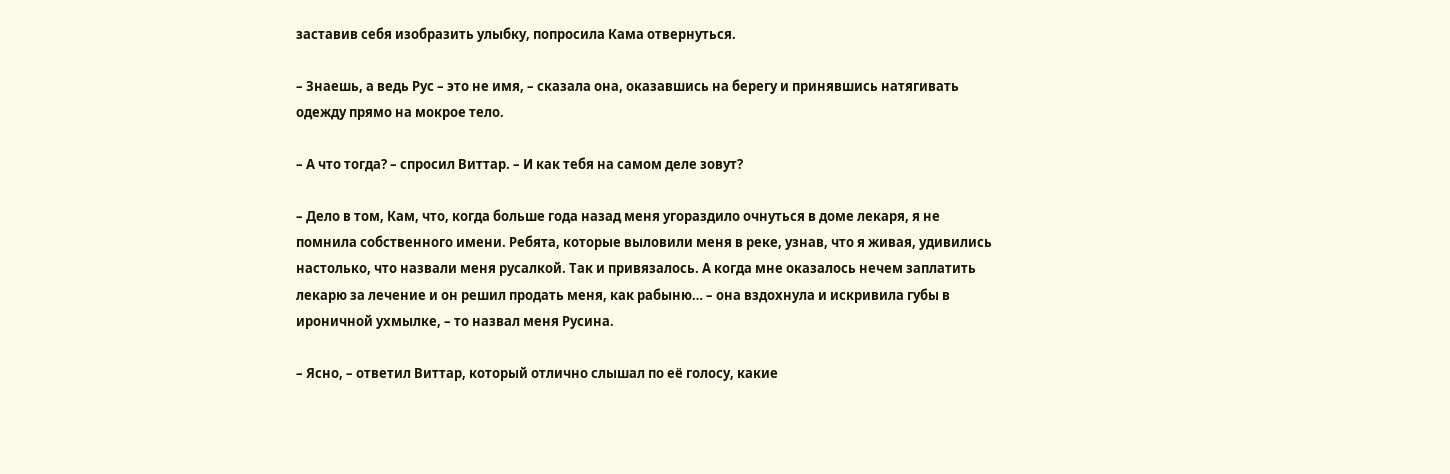заставив себя изобразить улыбку, попросила Кама отвернуться.

– Знаешь, а ведь Рус – это не имя, – сказала она, оказавшись на берегу и принявшись натягивать одежду прямо на мокрое тело.

– А что тогда? – спросил Виттар. – И как тебя на самом деле зовут?

– Дело в том, Кам, что, когда больше года назад меня угораздило очнуться в доме лекаря, я не помнила собственного имени. Ребята, которые выловили меня в реке, узнав, что я живая, удивились настолько, что назвали меня русалкой. Так и привязалось. А когда мне оказалось нечем заплатить лекарю за лечение и он решил продать меня, как рабыню… – она вздохнула и искривила губы в ироничной ухмылке, – то назвал меня Русина.

– Ясно, – ответил Виттар, который отлично слышал по её голосу, какие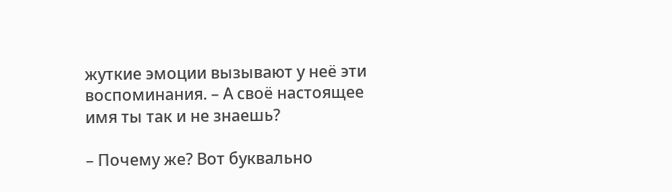жуткие эмоции вызывают у неё эти воспоминания. – А своё настоящее имя ты так и не знаешь?

– Почему же? Вот буквально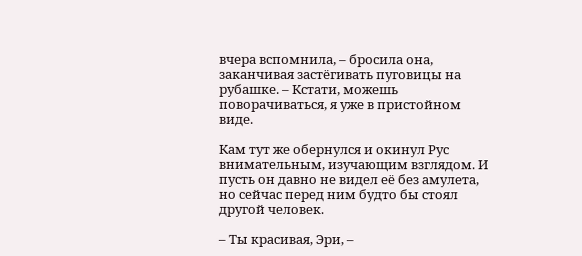вчера вспомнила, – бросила она, заканчивая застёгивать пуговицы на рубашке. – Кстати, можешь поворачиваться, я уже в пристойном виде.

Кам тут же обернулся и окинул Рус внимательным, изучающим взглядом. И пусть он давно не видел её без амулета, но сейчас перед ним будто бы стоял другой человек.

– Ты красивая, Эри, –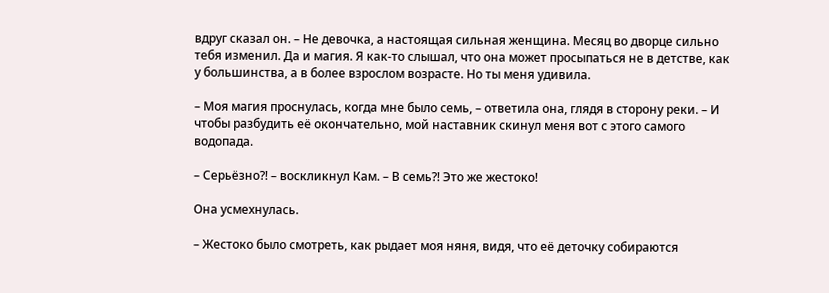вдруг сказал он. – Не девочка, а настоящая сильная женщина. Месяц во дворце сильно тебя изменил. Да и магия. Я как-то слышал, что она может просыпаться не в детстве, как у большинства, а в более взрослом возрасте. Но ты меня удивила.

– Моя магия проснулась, когда мне было семь, – ответила она, глядя в сторону реки. – И чтобы разбудить её окончательно, мой наставник скинул меня вот с этого самого водопада.

– Серьёзно?! – воскликнул Кам. – В семь?! Это же жестоко!

Она усмехнулась.

– Жестоко было смотреть, как рыдает моя няня, видя, что её деточку собираются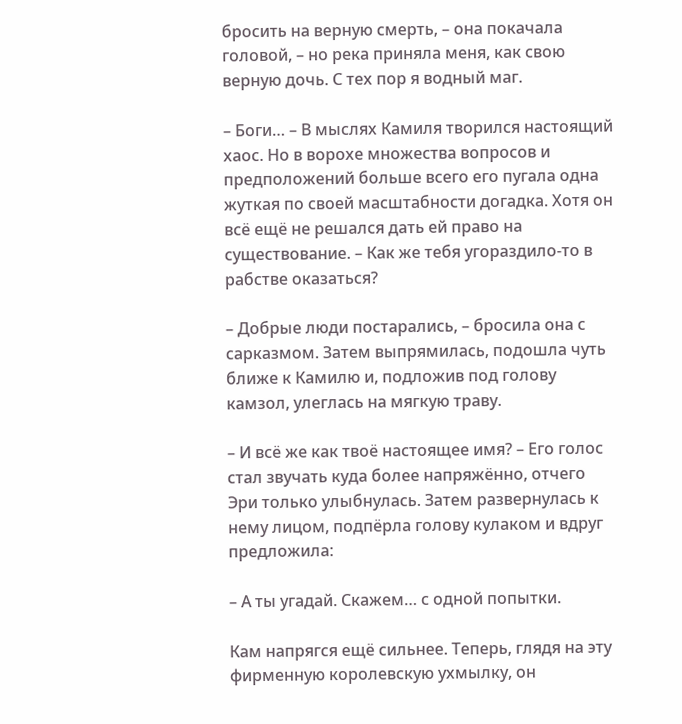бросить на верную смерть, – она покачала головой, – но река приняла меня, как свою верную дочь. С тех пор я водный маг.

– Боги… – В мыслях Камиля творился настоящий хаос. Но в ворохе множества вопросов и предположений больше всего его пугала одна жуткая по своей масштабности догадка. Хотя он всё ещё не решался дать ей право на существование. – Как же тебя угораздило-то в рабстве оказаться?

– Добрые люди постарались, – бросила она с сарказмом. Затем выпрямилась, подошла чуть ближе к Камилю и, подложив под голову камзол, улеглась на мягкую траву.

– И всё же как твоё настоящее имя? – Его голос стал звучать куда более напряжённо, отчего Эри только улыбнулась. Затем развернулась к нему лицом, подпёрла голову кулаком и вдруг предложила:

– А ты угадай. Скажем… с одной попытки.

Кам напрягся ещё сильнее. Теперь, глядя на эту фирменную королевскую ухмылку, он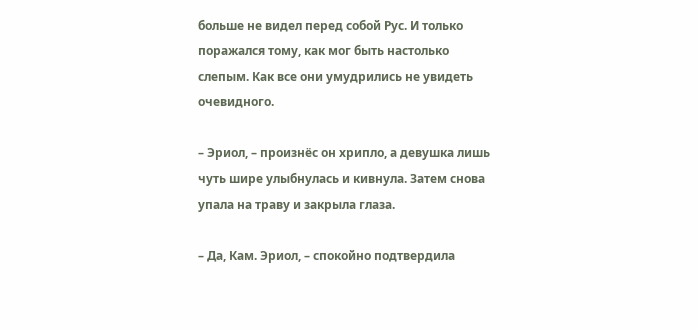больше не видел перед собой Рус. И только поражался тому, как мог быть настолько слепым. Как все они умудрились не увидеть очевидного.

– Эриол, – произнёс он хрипло, а девушка лишь чуть шире улыбнулась и кивнула. Затем снова упала на траву и закрыла глаза.

– Да, Кам. Эриол, – спокойно подтвердила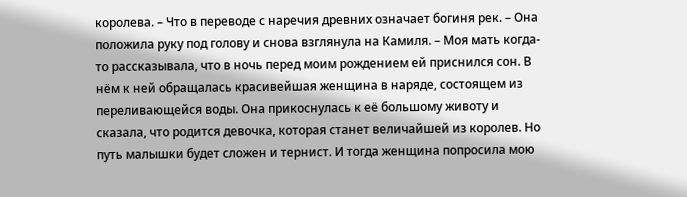королева. – Что в переводе с наречия древних означает богиня рек. – Она положила руку под голову и снова взглянула на Камиля. – Моя мать когда-то рассказывала, что в ночь перед моим рождением ей приснился сон. В нём к ней обращалась красивейшая женщина в наряде, состоящем из переливающейся воды. Она прикоснулась к её большому животу и сказала, что родится девочка, которая станет величайшей из королев. Но путь малышки будет сложен и тернист. И тогда женщина попросила мою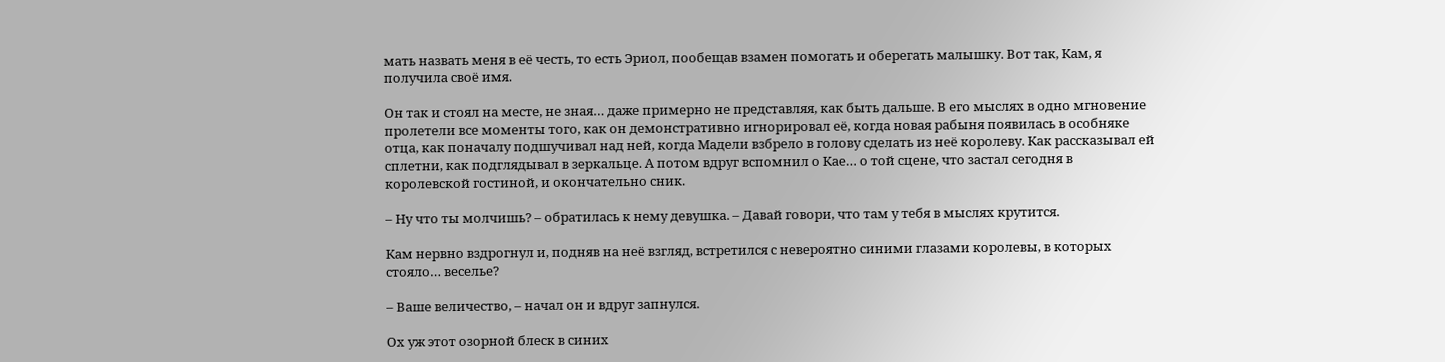мать назвать меня в её честь, то есть Эриол, пообещав взамен помогать и оберегать малышку. Вот так, Кам, я получила своё имя.

Он так и стоял на месте, не зная… даже примерно не представляя, как быть дальше. В его мыслях в одно мгновение пролетели все моменты того, как он демонстративно игнорировал её, когда новая рабыня появилась в особняке отца, как поначалу подшучивал над ней, когда Мадели взбрело в голову сделать из неё королеву. Как рассказывал ей сплетни, как подглядывал в зеркальце. А потом вдруг вспомнил о Кае… о той сцене, что застал сегодня в королевской гостиной, и окончательно сник.

– Ну что ты молчишь? – обратилась к нему девушка. – Давай говори, что там у тебя в мыслях крутится.

Кам нервно вздрогнул и, подняв на неё взгляд, встретился с невероятно синими глазами королевы, в которых стояло… веселье?

– Ваше величество, – начал он и вдруг запнулся.

Ох уж этот озорной блеск в синих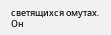светящихся омутах. Он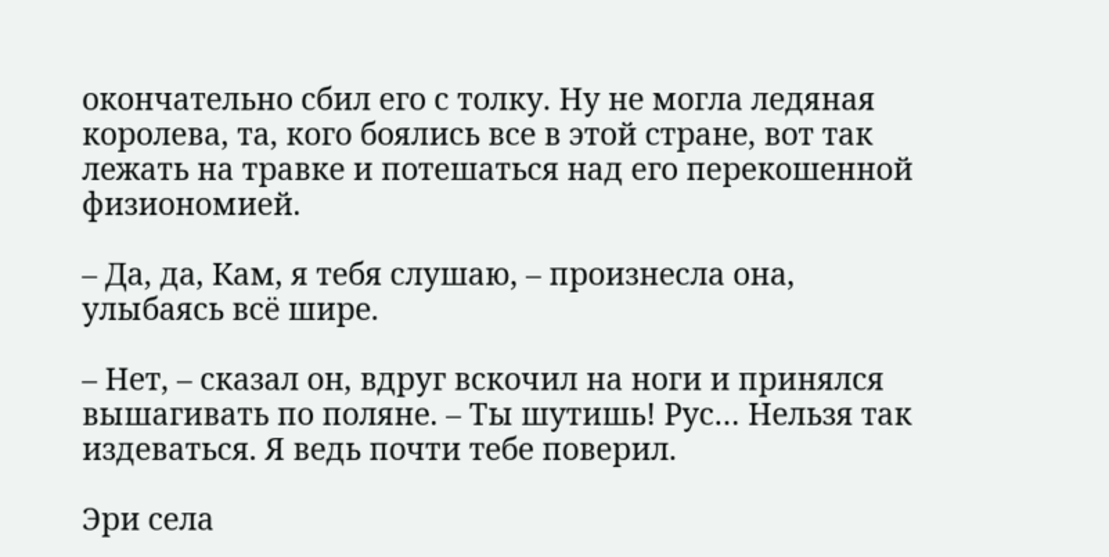окончательно сбил его с толку. Ну не могла ледяная королева, та, кого боялись все в этой стране, вот так лежать на травке и потешаться над его перекошенной физиономией.

– Да, да, Кам, я тебя слушаю, – произнесла она, улыбаясь всё шире.

– Нет, – сказал он, вдруг вскочил на ноги и принялся вышагивать по поляне. – Ты шутишь! Рус… Нельзя так издеваться. Я ведь почти тебе поверил.

Эри села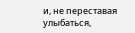и, не переставая улыбаться,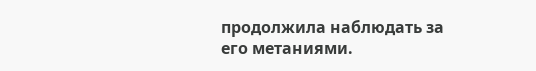продолжила наблюдать за его метаниями.